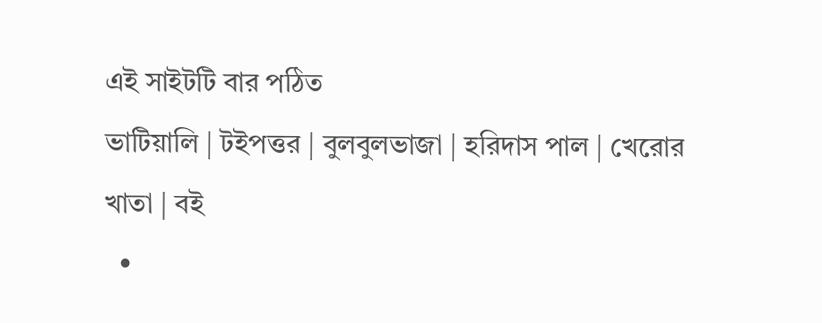এই সাইটটি বার পঠিত
ভাটিয়ালি | টইপত্তর | বুলবুলভাজা | হরিদাস পাল | খেরোর খাতা | বই
  •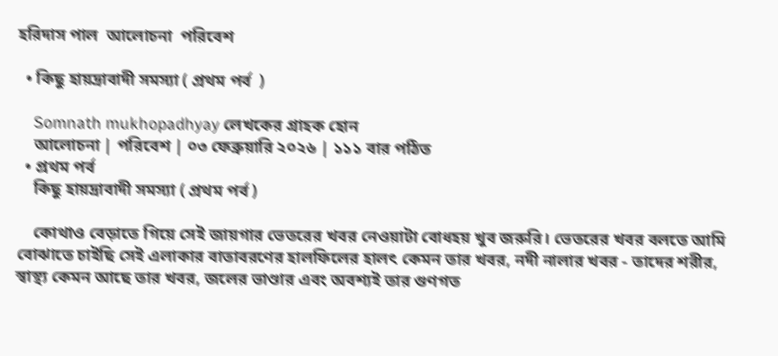হরিদাস পাল  আলোচনা  পরিবেশ

  • কিছু হায়দ্রাবাদী সমস্যা ( প্রথম পর্ব  )

    Somnath mukhopadhyay লেখকের গ্রাহক হোন
    আলোচনা | পরিবেশ | ০৩ ফেব্রুয়ারি ২০২৬ | ১১১ বার পঠিত
  • প্রথম পর্ব
    কিছু হায়দ্রাবাদী সমস্যা ( প্রথম পর্ব )

    কোথাও বেড়াতে গিয়ে সেই জায়গার ভেতরের খবর নেওয়াটা বোধহয় খুব জরুরি। ভেতরের খবর বলতে আমি বোঝাতে চাইছি সেই এলাকার বাতাবরণের হালফিলের হালৎ কেমন তার খবর, নদী নালার খবর - তাদের শরীর, স্বাস্থ্য কেমন আছে তার খবর, জলের ভাণ্ডার এবং অবশ্যই তার গুণগত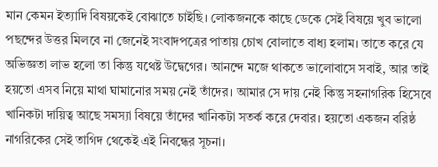মান কেমন ইত্যাদি বিষয়কেই বোঝাতে চাইছি। লোকজনকে কাছে ডেকে সেই বিষয়ে খুব ভালো পছন্দের উত্তর মিলবে না জেনেই সংবাদপত্রের পাতায় চোখ বোলাতে বাধ্য হলাম। তাতে করে যে অভিজ্ঞতা লাভ হলো তা কিন্তু যথেষ্ট উদ্বেগের। আনন্দে মজে থাকতে ভালোবাসে সবাই, আর তাই হয়তো এসব নিয়ে মাথা ঘামানোর সময় নেই তাঁদের। আমার সে দায় নেই কিন্তু সহনাগরিক হিসেবে খানিকটা দায়িত্ব আছে সমস্যা বিষয়ে তাঁদের খানিকটা সতর্ক করে দেবার। হয়তো একজন বরিষ্ঠ নাগরিকের সেই তাগিদ থেকেই এই নিবন্ধের সূচনা।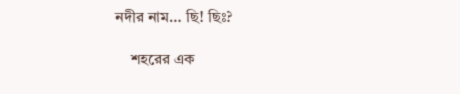নদীর নাম… ছি! ছিঃ?

    শহরের এক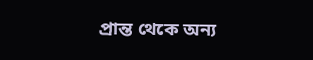প্রান্ত থেকে অন্য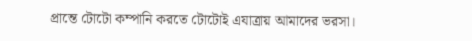প্রান্তে টোটো কম্পানি করতে টোটোই এযাত্রায় আমাদের ভরসা।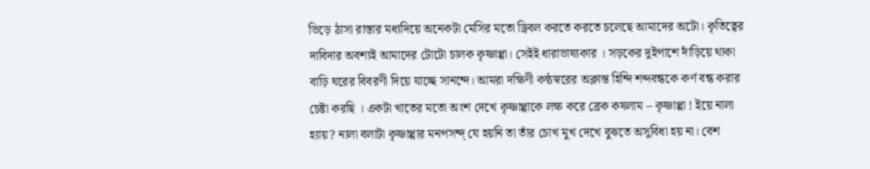ভিড়ে ঠাসা রাস্তার মধ্যদিয়ে অনেকটা মেসির মতো ড্রিবল করতে করতে চলেছে আমাদের অটো। কৃতিত্বের দাবিদার অবশ্যই আমাদের টোটো চালক কৃষ্ণাপ্পা। সেইই ধারাভাষ্যকার । সড়কের দুইপাশে দাঁড়িয়ে থাকা বাড়ি ঘরের বিবরণী দিয়ে যাচ্ছে সানন্দে। আমরা দক্ষিণী কন্ঠস্বরের অক্লান্ত হিন্দি শব্দবন্ধকে কর্ণ বন্ধ করার চেষ্টা করছি । একটা খাতের মতো অংশ দেখে কৃষ্ণাপ্পাকে লক্ষ করে ব্রেক কষলাম – কৃষ্ণাপ্পা ! ইয়ে নালা হ্যায়? নালা বলাটা কৃষ্ণাপ্পার মনপসন্দ্ যে হয়নি তা তাঁর চোখ মুখ দেখে বুঝতে অসুবিধা হয় না। বেশ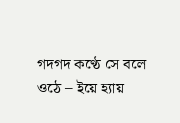গদগদ কণ্ঠে সে বলে ওঠে – ইয়ে হ্যায়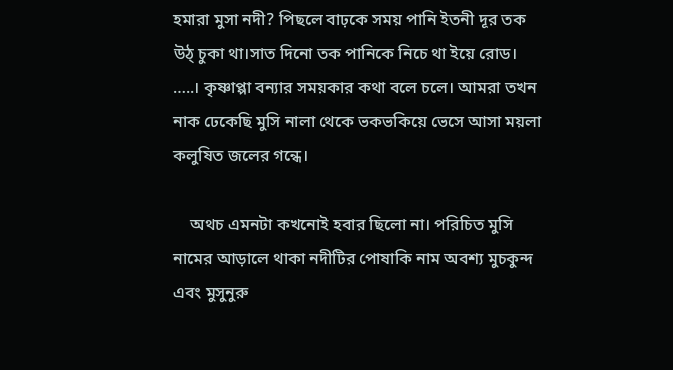হমারা মুসা নদী? পিছলে বাঢ়কে সময় পানি ইতনী দূর তক উঠ্ চুকা থা।সাত দিনো তক পানিকে নিচে থা ইয়ে রোড। …..। কৃষ্ণাপ্পা বন্যার সময়কার কথা বলে চলে। আমরা তখন নাক ঢেকেছি মুসি নালা থেকে ভকভকিয়ে ভেসে আসা ময়লা কলুষিত জলের গন্ধে।

    অথচ এমনটা কখনোই হবার ছিলো না। পরিচিত মুসি নামের আড়ালে থাকা নদীটির পোষাকি নাম অবশ্য মুচকুন্দ এবং মুসুনুরু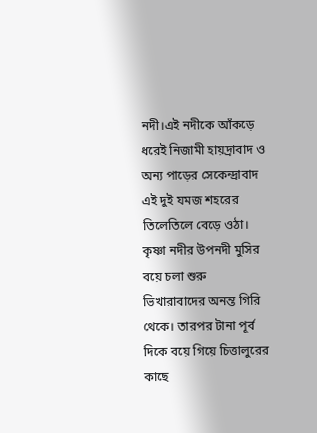নদী।এই নদীকে আঁকড়ে ধরেই নিজামী হায়দ্রাবাদ ও অন্য পাড়ের সেকেন্দ্রাবাদ এই দুই যমজ শহরের তিলেতিলে বেড়ে ওঠা। কৃষ্ণা নদীর উপনদী মুসির বয়ে চলা শুরু ভিখারাবাদের অনন্ত গিরি থেকে। তারপর টানা পূর্ব দিকে বয়ে গিয়ে চিত্তালুরের কাছে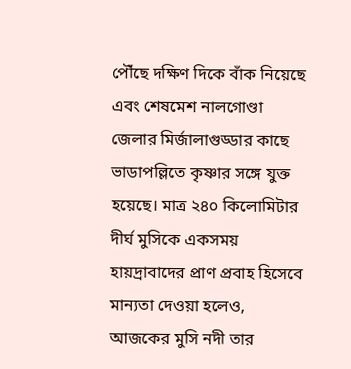পৌঁছে দক্ষিণ দিকে বাঁক নিয়েছে এবং শেষমেশ নালগোণ্ডা জেলার মির্জালাগুড্ডার কাছে ভাডাপল্লিতে কৃষ্ণার সঙ্গে যুক্ত হয়েছে। মাত্র ২৪০ কিলোমিটার দীর্ঘ মুসিকে একসময় হায়দ্রাবাদের প্রাণ প্রবাহ হিসেবে মান্যতা দেওয়া হলেও, আজকের মুসি নদী তার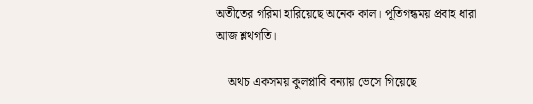অতীতের গরিমা হারিয়েছে অনেক কাল। পূতিগন্ধময় প্রবাহ ধারা আজ শ্লথগতি।

    অথচ একসময় কুলপ্লাবি বন্যায় ভেসে গিয়েছে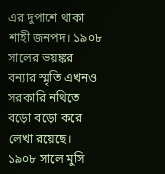এর দুপাশে থাকা শাহী জনপদ। ১৯০৮ সালের ভয়ঙ্কর বন্যার স্মৃতি এখনও সরকারি নথিতে বড়ো বড়ো করে লেখা রয়েছে। ১৯০৮ সালে মুসি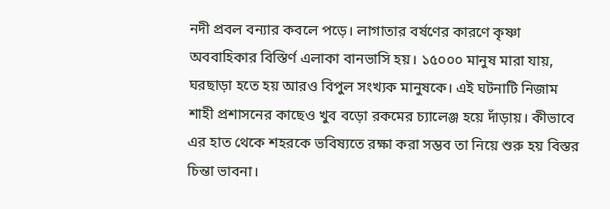নদী প্রবল বন্যার কবলে পড়ে। লাগাতার বর্ষণের কারণে কৃষ্ণা অববাহিকার বিস্তির্ণ এলাকা বানভাসি হয়। ১৫০০০ মানুষ মারা যায়, ঘরছাড়া হতে হয় আরও বিপুল সংখ্যক মানুষকে। এই ঘটনাটি নিজাম শাহী প্রশাসনের কাছেও খুব বড়ো রকমের চ্যালেঞ্জ হয়ে দাঁড়ায়। কীভাবে এর হাত থেকে শহরকে ভবিষ্যতে রক্ষা করা সম্ভব তা নিয়ে শুরু হয় বিস্তর চিন্তা ভাবনা।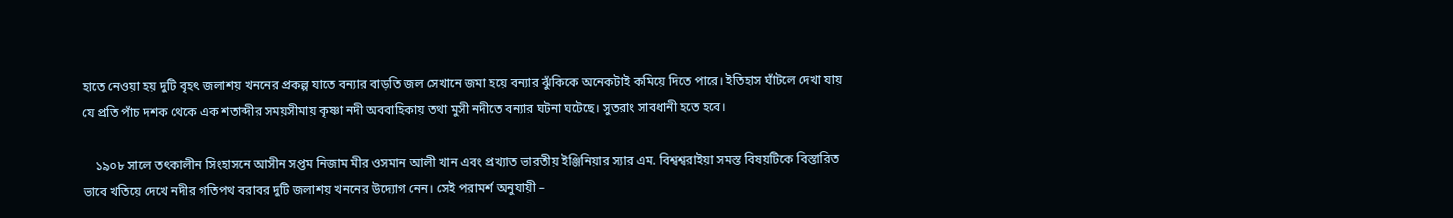হাতে নেওয়া হয় দুটি বৃহৎ জলাশয় খননের প্রকল্প যাতে বন্যার বাড়তি জল সেখানে জমা হয়ে বন্যার ঝুঁকিকে অনেকটাই কমিয়ে দিতে পারে। ইতিহাস ঘাঁটলে দেখা যায় যে প্রতি পাঁচ দশক থেকে এক শতাব্দীর সময়সীমায় কৃষ্ণা নদী অববাহিকায় তথা মুসী নদীতে বন্যার ঘটনা ঘটেছে। সুতরাং সাবধানী হতে হবে।

    ১৯০৮ সালে তৎকালীন সিংহাসনে আসীন সপ্তম নিজাম মীর ওসমান আলী খান এবং প্রখ্যাত ভারতীয় ইঞ্জিনিয়ার স্যার এম. বিশ্বশ্বরাইয়া সমস্ত বিষয়টিকে বিস্তারিত ভাবে খতিয়ে দেখে নদীর গতিপথ বরাবর দুটি জলাশয় খননের উদ্যোগ নেন। সেই পরামর্শ অনুযায়ী –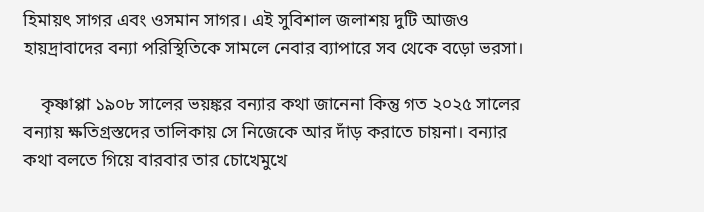হিমায়ৎ সাগর এবং ওসমান সাগর। এই সুবিশাল জলাশয় দুটি আজ‌ও হায়দ্রাবাদের বন্যা পরিস্থিতিকে সামলে নেবার ব্যাপারে সব থেকে বড়ো ভরসা।

    কৃষ্ণাপ্পা ১৯০৮ সালের ভয়ঙ্কর বন্যার কথা জানেনা কিন্তু গত ২০২৫ সালের বন্যায় ক্ষতিগ্রস্তদের তালিকায় সে নিজেকে আর দাঁড় করাতে চায়না। বন্যার কথা বলতে গিয়ে বারবার তার চোখেমুখে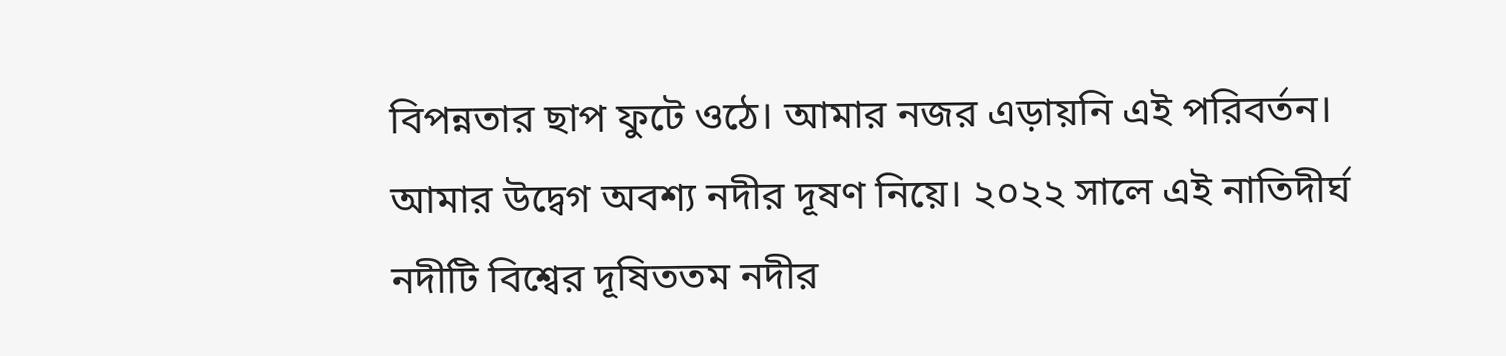বিপন্নতার ছাপ ফুটে ওঠে। আমার নজর এড়ায়নি এই পরিবর্তন। আমার উদ্বেগ অবশ্য নদীর দূষণ নিয়ে। ২০২২ সালে এই নাতিদীর্ঘ নদীটি বিশ্বের দূষিততম নদীর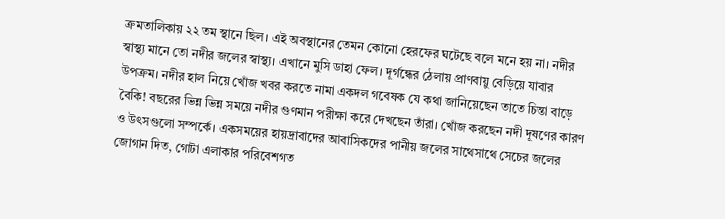ক্রমতালিকায় ২২ তম স্থানে ছিল। এই অবস্থানের তেমন কোনো হেরফের ঘটেছে বলে মনে হয় না। নদীর স্বাস্থ্য মানে তো নদীর জলের স্বাস্থ্য। এখানে মুসি ডাহা ফেল। দূর্গন্ধের ঠেলায় প্রাণবায়ু বেড়িয়ে যাবার উপক্রম। নদীর হাল নিয়ে খোঁজ খবর করতে নামা একদল গবেষক যে কথা জানিয়েছেন তাতে চিন্তা বাড়ে বৈকি! বছরের ভিন্ন ভিন্ন সময়ে নদীর গুণমান পরীক্ষা করে দেখছেন তাঁরা। খোঁজ করছেন নদী দূষণের কারণ ও উৎসগুলো সম্পর্কে। একসময়ের হায়দ্রাবাদের আবাসিকদের পানীয় জলের সাথেসাথে সেচের জলের জোগান দিত, গোটা এলাকার পরিবেশগত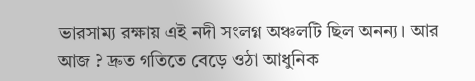ভারসাম্য রক্ষায় এই নদী সংলগ্ন অঞ্চলটি ছিল অনন্য। আর আজ ? দ্রুত গতিতে বেড়ে ওঠা আধুনিক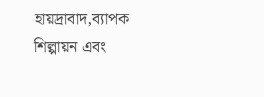হায়দ্রাবাদ,ব্যাপক শিল্পায়ন এবং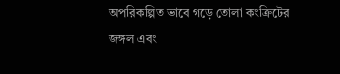অপরিকল্পিত ভাবে গড়ে তোলা কংক্রিটের জঙ্গল এবং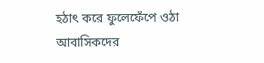হঠাৎ করে ফুলেফেঁপে ওঠা আবাসিকদের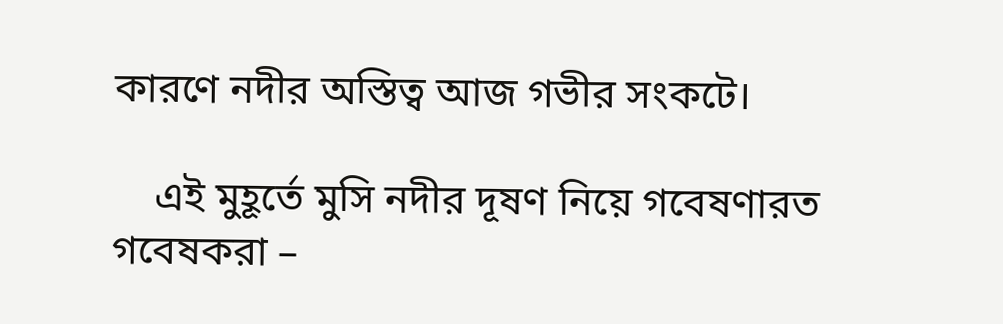কারণে নদীর অস্তিত্ব আজ গভীর সংকটে।

    এই মুহূর্তে মুসি নদীর দূষণ নিয়ে গবেষণারত গবেষকরা –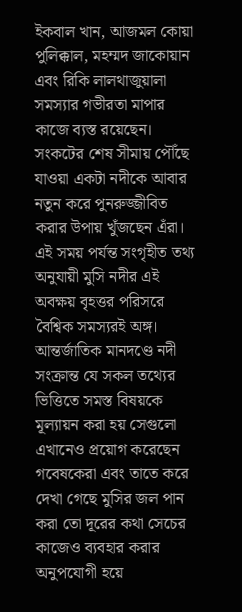ইকবাল খান, আজমল কোয়া পুলিক্কাল, মহম্মদ জাকোয়ান এবং রিকি লালথাজুয়ালা সমস্যার গভীরতা মাপার কাজে ব্যস্ত রয়েছেন। সংকটের শেষ সীমায় পৌঁছে যাওয়া একটা নদীকে আবার নতুন করে পুনরুজ্জীবিত করার উপায় খুঁজছেন এঁরা। এই সময় পর্যন্ত সংগৃহীত তথ্য অনুযায়ী মুসি নদীর এই অবক্ষয় বৃহত্তর পরিসরে বৈশ্বিক সমস্যর‌ই অঙ্গ। আন্তর্জাতিক মানদণ্ডে নদী সংক্রান্ত যে সকল তথ্যের ভিত্তিতে সমস্ত বিষয়কে মূল্যায়ন করা হয় সেগুলো এখানেও প্রয়োগ করেছেন গবেষকেরা এবং তাতে করে দেখা গেছে মুসির জল পান করা তো দূরের কথা সেচের কাজেও ব্যবহার করার অনুপযোগী হয়ে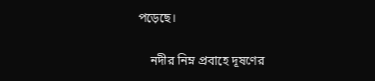পড়েছে।

    নদীর নিম্ন প্রবাহে দূষণের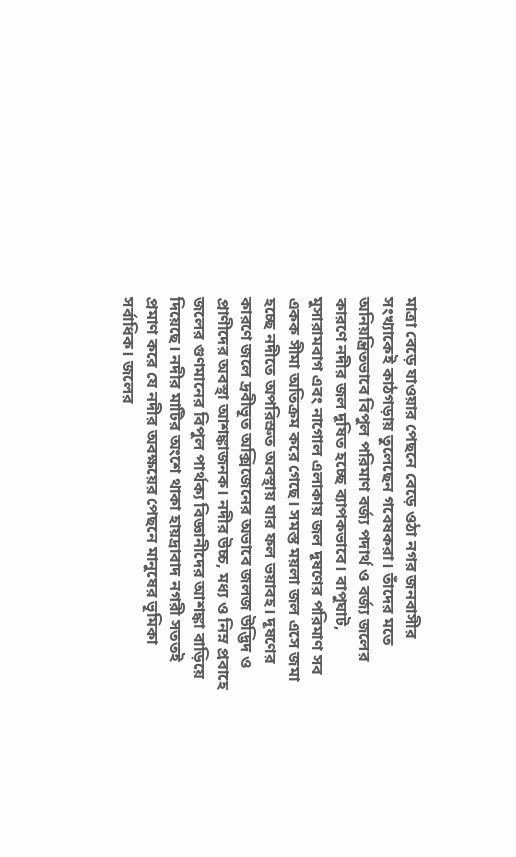মাত্রা বেড়ে যাওয়ার পেছনে বেড়ে ওঠা নগর জনবাসীর সংখ্যাকেই কাঠগড়ায় তুলেছেন গবেষকরা। তাঁদের মতে অনিয়ন্ত্রিতভাবে বিপুল পরিমাণ বর্জ্য পদার্থ ও বর্জ্য জলের কারণে নদীর জল দূষিত হচ্ছে ব্যাপকভাবে। বাপুঘাট, মুসারামবাগ এবং নাগোল এলাকায় জল দূষণের পরিমাণ সব একক সীমা অতিক্রম করে গেছে। সমস্ত ময়লা জল এসে জমা হচ্ছে নদীতে অপরিস্রুত অবস্থায় যার ফল ভয়াবহ। দূষণের কারণে জলে দ্রবীভূত অক্সিজেনের অভাবে জলজ উদ্ভিদ ও প্রাণীদের অবস্থা আশঙ্কাজনক। নদীর উচ্চ, মধ্য ও নিম্ন প্রবাহে জলের গুণমানের বিপুল পার্থক্য বিজ্ঞানীদের আশঙ্কা বাড়িয়ে দিয়েছে। নদীর মাটির অংশে থাকা হায়দ্রাবাদ নগরী সতত‌ই প্রমাণ করে যে নদীর অবক্ষয়ের পেছনে মানুষের ভূমিকা সর্বাধিক। জলের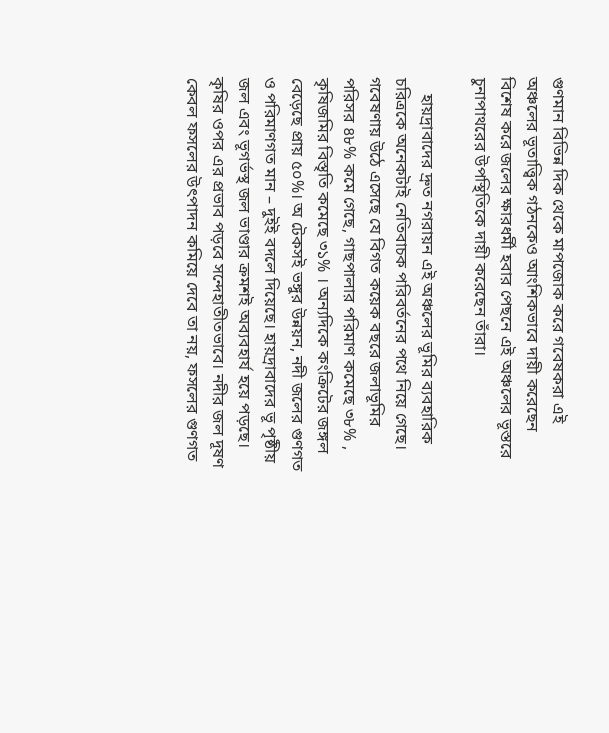গুণমান বিভিন্ন দিক থেকে মাপজোক করে গবেষকরা এই অঞ্চলের ভূতাত্ত্বিক গঠনকেও আংশিকভাবে দায়ী করেছেন বিশেষ করে জলের ক্ষারধর্মী হবার পেছনে এই অঞ্চলের ভূস্তরে চুনাপাথরের উপস্থিতিকে দায়ী করেছেন তাঁরা।

    হায়দ্রাবাদের দ্রুত নগরায়ন এই অঞ্চলের ভূমির ব্যবহারিক চরিত্রকে অনেকটাই নেতিবাচক পরিবর্তনের পথে নিয়ে গেছে। গবেষণায় উঠে এসেছে যে বিগত কয়েক বছরে জলাভূমির পরিসর ৪৮% কমে গেছে, গাছপালার পরিমাণ কমেছে ৩৮% , কৃষিজমির বিস্তৃতি কমেছে ৩১% । অন্যদিকে কংক্রিটের জঙ্গল বেড়েছে প্রায় ৫০%। অ টেকস‌ই ভঙ্গুর উন্নয়ন, নদী জলের গুণগত ও পরিমাণগত মান – দুইই বদলে দিয়েছে। হায়দ্রাবাদের ভূ পৃষ্ঠীয় জল এবং ভূগর্ভস্থ জল ভাণ্ডার ক্রমশই অব্যবহার্য হয়ে পড়ছে। কৃষির ওপর এর প্রভাব পড়বে সন্দেহাতীতভাবে। নদীর জল দূষণ কেবল ফসলের উৎপাদন কমিয়ে দেবে তা নয়, ফসলের গুণগত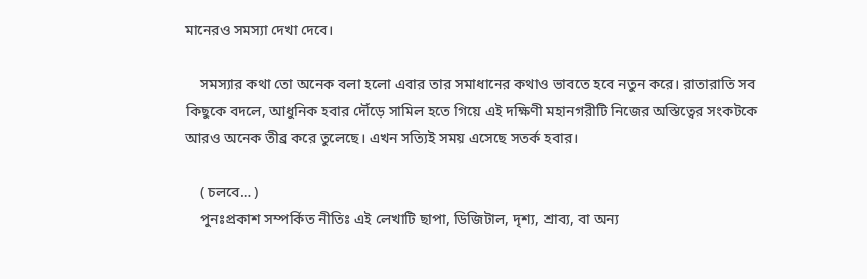মানের‌ও সমস্যা দেখা দেবে।

    সমস্যার কথা তো অনেক বলা হলো এবার তার সমাধানের কথাও ভাবতে হবে নতুন করে। রাতারাতি সব কিছুকে বদলে, আধুনিক হবার দৌঁড়ে সামিল হতে গিয়ে এই দক্ষিণী মহানগরীটি নিজের অস্তিত্বের সংকটকে আরও অনেক তীব্র করে তুলেছে। এখন সত্যিই সময় এসেছে সতর্ক হবার।

    ( চলবে… )
    পুনঃপ্রকাশ সম্পর্কিত নীতিঃ এই লেখাটি ছাপা, ডিজিটাল, দৃশ্য, শ্রাব্য, বা অন্য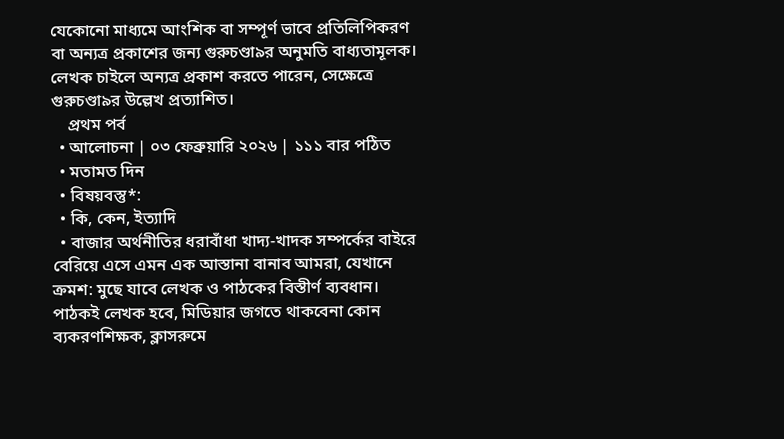যেকোনো মাধ্যমে আংশিক বা সম্পূর্ণ ভাবে প্রতিলিপিকরণ বা অন্যত্র প্রকাশের জন্য গুরুচণ্ডা৯র অনুমতি বাধ্যতামূলক। লেখক চাইলে অন্যত্র প্রকাশ করতে পারেন, সেক্ষেত্রে গুরুচণ্ডা৯র উল্লেখ প্রত্যাশিত।
    প্রথম পর্ব
  • আলোচনা | ০৩ ফেব্রুয়ারি ২০২৬ | ১১১ বার পঠিত
  • মতামত দিন
  • বিষয়বস্তু*:
  • কি, কেন, ইত্যাদি
  • বাজার অর্থনীতির ধরাবাঁধা খাদ্য-খাদক সম্পর্কের বাইরে বেরিয়ে এসে এমন এক আস্তানা বানাব আমরা, যেখানে ক্রমশ: মুছে যাবে লেখক ও পাঠকের বিস্তীর্ণ ব্যবধান। পাঠকই লেখক হবে, মিডিয়ার জগতে থাকবেনা কোন ব্যকরণশিক্ষক, ক্লাসরুমে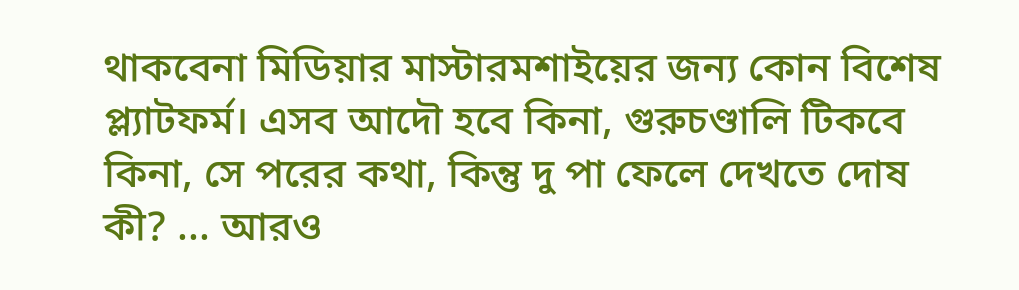থাকবেনা মিডিয়ার মাস্টারমশাইয়ের জন্য কোন বিশেষ প্ল্যাটফর্ম। এসব আদৌ হবে কিনা, গুরুচণ্ডালি টিকবে কিনা, সে পরের কথা, কিন্তু দু পা ফেলে দেখতে দোষ কী? ... আরও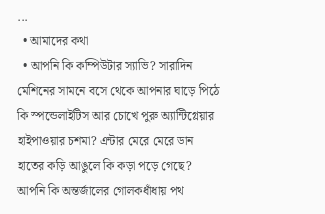...
  • আমাদের কথা
  • আপনি কি কম্পিউটার স্যাভি? সারাদিন মেশিনের সামনে বসে থেকে আপনার ঘাড়ে পিঠে কি স্পন্ডেলাইটিস আর চোখে পুরু অ্যান্টিগ্লেয়ার হাইপাওয়ার চশমা? এন্টার মেরে মেরে ডান হাতের কড়ি আঙুলে কি কড়া পড়ে গেছে? আপনি কি অন্তর্জালের গোলকধাঁধায় পথ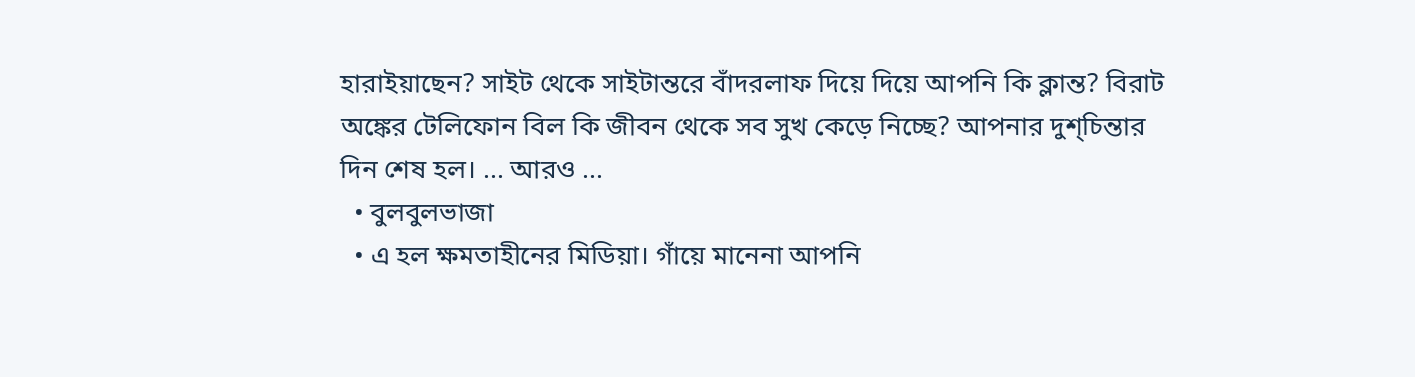হারাইয়াছেন? সাইট থেকে সাইটান্তরে বাঁদরলাফ দিয়ে দিয়ে আপনি কি ক্লান্ত? বিরাট অঙ্কের টেলিফোন বিল কি জীবন থেকে সব সুখ কেড়ে নিচ্ছে? আপনার দুশ্‌চিন্তার দিন শেষ হল। ... আরও ...
  • বুলবুলভাজা
  • এ হল ক্ষমতাহীনের মিডিয়া। গাঁয়ে মানেনা আপনি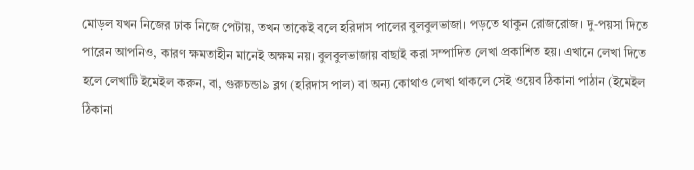মোড়ল যখন নিজের ঢাক নিজে পেটায়, তখন তাকেই বলে হরিদাস পালের বুলবুলভাজা। পড়তে থাকুন রোজরোজ। দু-পয়সা দিতে পারেন আপনিও, কারণ ক্ষমতাহীন মানেই অক্ষম নয়। বুলবুলভাজায় বাছাই করা সম্পাদিত লেখা প্রকাশিত হয়। এখানে লেখা দিতে হলে লেখাটি ইমেইল করুন, বা, গুরুচন্ডা৯ ব্লগ (হরিদাস পাল) বা অন্য কোথাও লেখা থাকলে সেই ওয়েব ঠিকানা পাঠান (ইমেইল ঠিকানা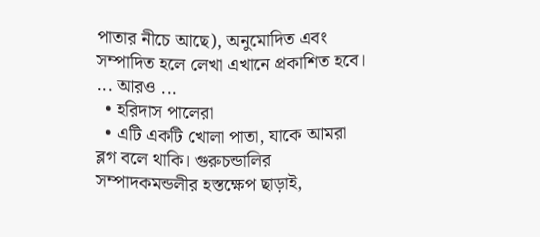পাতার নীচে আছে), অনুমোদিত এবং সম্পাদিত হলে লেখা এখানে প্রকাশিত হবে। ... আরও ...
  • হরিদাস পালেরা
  • এটি একটি খোলা পাতা, যাকে আমরা ব্লগ বলে থাকি। গুরুচন্ডালির সম্পাদকমন্ডলীর হস্তক্ষেপ ছাড়াই,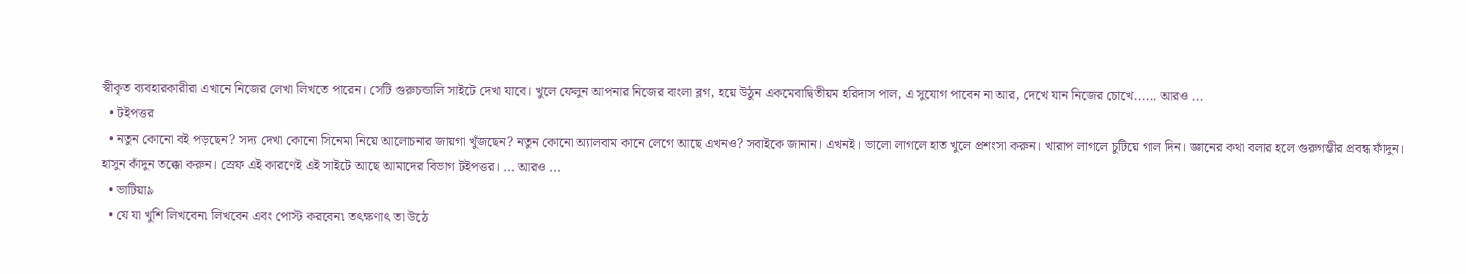স্বীকৃত ব্যবহারকারীরা এখানে নিজের লেখা লিখতে পারেন। সেটি গুরুচন্ডালি সাইটে দেখা যাবে। খুলে ফেলুন আপনার নিজের বাংলা ব্লগ, হয়ে উঠুন একমেবাদ্বিতীয়ম হরিদাস পাল, এ সুযোগ পাবেন না আর, দেখে যান নিজের চোখে...... আরও ...
  • টইপত্তর
  • নতুন কোনো বই পড়ছেন? সদ্য দেখা কোনো সিনেমা নিয়ে আলোচনার জায়গা খুঁজছেন? নতুন কোনো অ্যালবাম কানে লেগে আছে এখনও? সবাইকে জানান। এখনই। ভালো লাগলে হাত খুলে প্রশংসা করুন। খারাপ লাগলে চুটিয়ে গাল দিন। জ্ঞানের কথা বলার হলে গুরুগম্ভীর প্রবন্ধ ফাঁদুন। হাসুন কাঁদুন তক্কো করুন। স্রেফ এই কারণেই এই সাইটে আছে আমাদের বিভাগ টইপত্তর। ... আরও ...
  • ভাটিয়া৯
  • যে যা খুশি লিখবেন৷ লিখবেন এবং পোস্ট করবেন৷ তৎক্ষণাৎ তা উঠে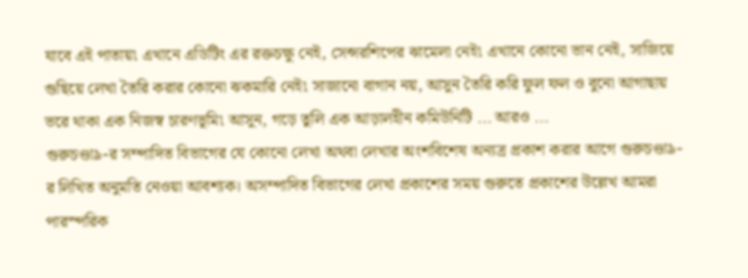যাবে এই পাতায়৷ এখানে এডিটিং এর রক্তচক্ষু নেই, সেন্সরশিপের ঝামেলা নেই৷ এখানে কোনো ভান নেই, সাজিয়ে গুছিয়ে লেখা তৈরি করার কোনো ঝকমারি নেই৷ সাজানো বাগান নয়, আসুন তৈরি করি ফুল ফল ও বুনো আগাছায় ভরে থাকা এক নিজস্ব চারণভূমি৷ আসুন, গড়ে তুলি এক আড়ালহীন কমিউনিটি ... আরও ...
গুরুচণ্ডা৯-র সম্পাদিত বিভাগের যে কোনো লেখা অথবা লেখার অংশবিশেষ অন্যত্র প্রকাশ করার আগে গুরুচণ্ডা৯-র লিখিত অনুমতি নেওয়া আবশ্যক। অসম্পাদিত বিভাগের লেখা প্রকাশের সময় গুরুতে প্রকাশের উল্লেখ আমরা পারস্পরিক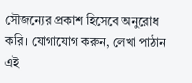সৌজন্যের প্রকাশ হিসেবে অনুরোধ করি। যোগাযোগ করুন, লেখা পাঠান এই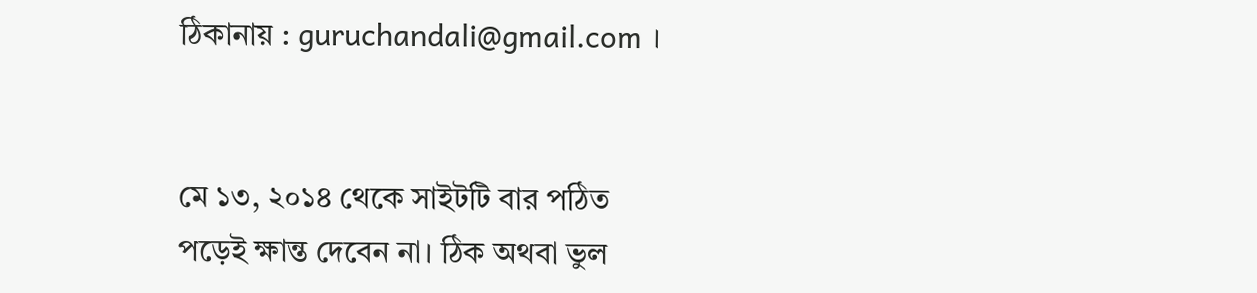ঠিকানায় : guruchandali@gmail.com ।


মে ১৩, ২০১৪ থেকে সাইটটি বার পঠিত
পড়েই ক্ষান্ত দেবেন না। ঠিক অথবা ভুল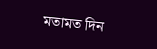মতামত দিন